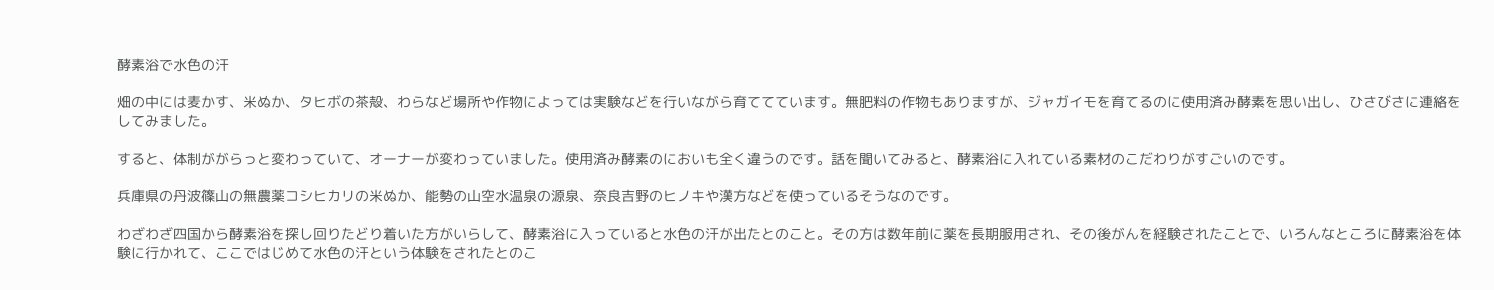酵素浴で水色の汗

畑の中には麦かす、米ぬか、タヒボの茶殻、わらなど場所や作物によっては実験などを行いながら育ててています。無肥料の作物もありますが、ジャガイモを育てるのに使用済み酵素を思い出し、ひさびさに連絡をしてみました。

すると、体制ががらっと変わっていて、オーナーが変わっていました。使用済み酵素のにおいも全く違うのです。話を聞いてみると、酵素浴に入れている素材のこだわりがすごいのです。

兵庫県の丹波篠山の無農薬コシヒカリの米ぬか、能勢の山空水温泉の源泉、奈良吉野のヒノキや漢方などを使っているそうなのです。

わざわざ四国から酵素浴を探し回りたどり着いた方がいらして、酵素浴に入っていると水色の汗が出たとのこと。その方は数年前に薬を長期服用され、その後がんを経験されたことで、いろんなところに酵素浴を体験に行かれて、ここではじめて水色の汗という体験をされたとのこ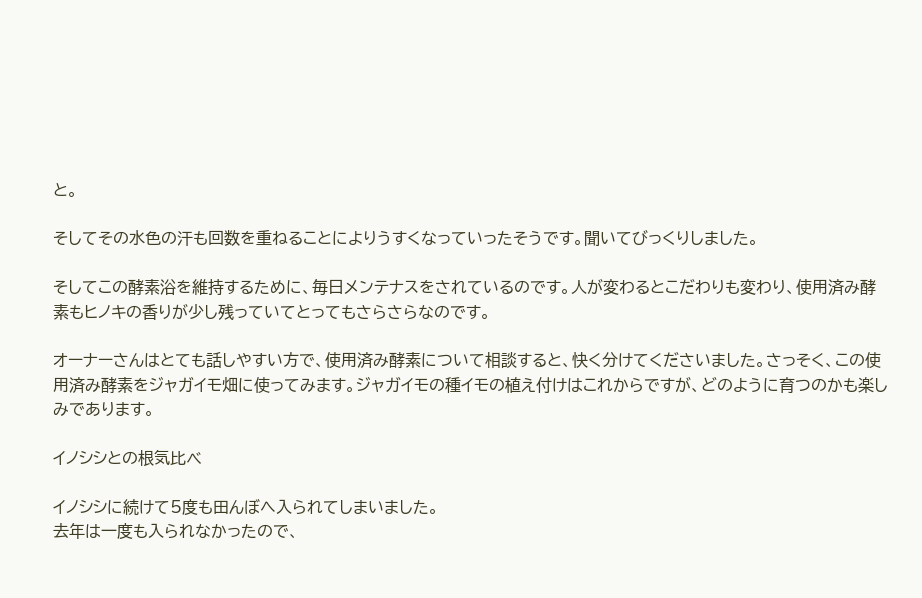と。

そしてその水色の汗も回数を重ねることによりうすくなっていったそうです。聞いてびっくりしました。

そしてこの酵素浴を維持するために、毎日メンテナスをされているのです。人が変わるとこだわりも変わり、使用済み酵素もヒノキの香りが少し残っていてとってもさらさらなのです。

オーナーさんはとても話しやすい方で、使用済み酵素について相談すると、快く分けてくださいました。さっそく、この使用済み酵素をジャガイモ畑に使ってみます。ジャガイモの種イモの植え付けはこれからですが、どのように育つのかも楽しみであります。

イノシシとの根気比べ

イノシシに続けて5度も田んぼへ入られてしまいました。
去年は一度も入られなかったので、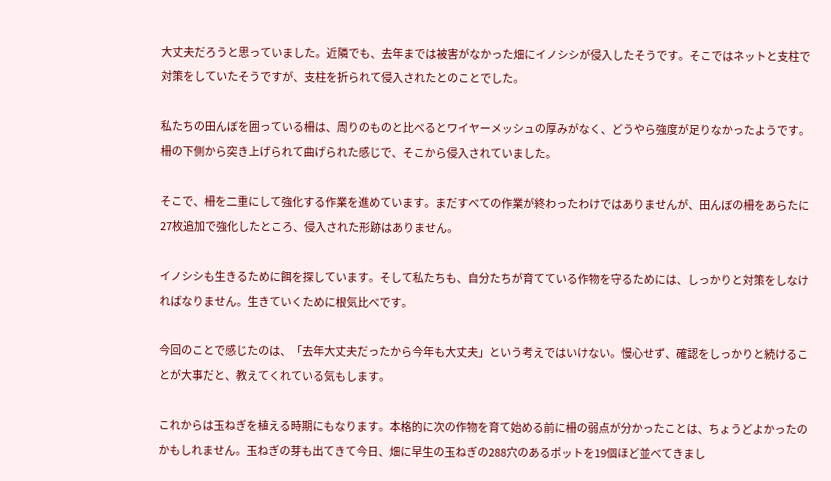大丈夫だろうと思っていました。近隣でも、去年までは被害がなかった畑にイノシシが侵入したそうです。そこではネットと支柱で対策をしていたそうですが、支柱を折られて侵入されたとのことでした。

私たちの田んぼを囲っている柵は、周りのものと比べるとワイヤーメッシュの厚みがなく、どうやら強度が足りなかったようです。柵の下側から突き上げられて曲げられた感じで、そこから侵入されていました。

そこで、柵を二重にして強化する作業を進めています。まだすべての作業が終わったわけではありませんが、田んぼの柵をあらたに27枚追加で強化したところ、侵入された形跡はありません。

イノシシも生きるために餌を探しています。そして私たちも、自分たちが育てている作物を守るためには、しっかりと対策をしなければなりません。生きていくために根気比べです。

今回のことで感じたのは、「去年大丈夫だったから今年も大丈夫」という考えではいけない。慢心せず、確認をしっかりと続けることが大事だと、教えてくれている気もします。

これからは玉ねぎを植える時期にもなります。本格的に次の作物を育て始める前に柵の弱点が分かったことは、ちょうどよかったのかもしれません。玉ねぎの芽も出てきて今日、畑に早生の玉ねぎの288穴のあるポットを19個ほど並べてきまし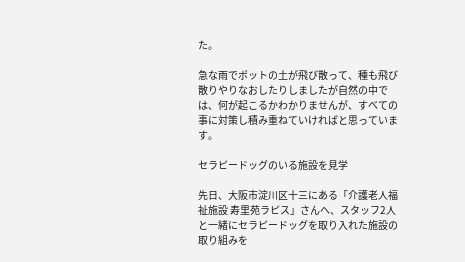た。

急な雨でポットの土が飛び散って、種も飛び散りやりなおしたりしましたが自然の中では、何が起こるかわかりませんが、すべての事に対策し積み重ねていければと思っています。

セラピードッグのいる施設を見学

先日、大阪市淀川区十三にある「介護老人福祉施設 寿里苑ラピス」さんへ、スタッフ2人と一緒にセラピードッグを取り入れた施設の取り組みを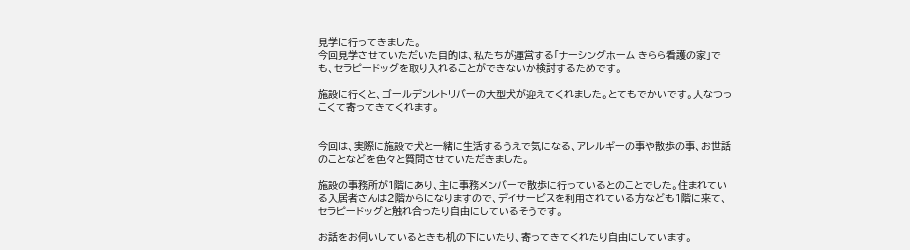見学に行ってきました。
今回見学させていただいた目的は、私たちが運営する「ナーシングホーム きらら看護の家」でも、セラピードッグを取り入れることができないか検討するためです。

施設に行くと、ゴールデンレトリバーの大型犬が迎えてくれました。とてもでかいです。人なつっこくて寄ってきてくれます。


今回は、実際に施設で犬と一緒に生活するうえで気になる、アレルギーの事や散歩の事、お世話のことなどを色々と質問させていただきました。

施設の事務所が1階にあり、主に事務メンバーで散歩に行っているとのことでした。住まれている入居者さんは2階からになりますので、デイサービスを利用されている方なども1階に来て、セラピードッグと触れ合ったり自由にしているそうです。

お話をお伺いしているときも机の下にいたり、寄ってきてくれたり自由にしています。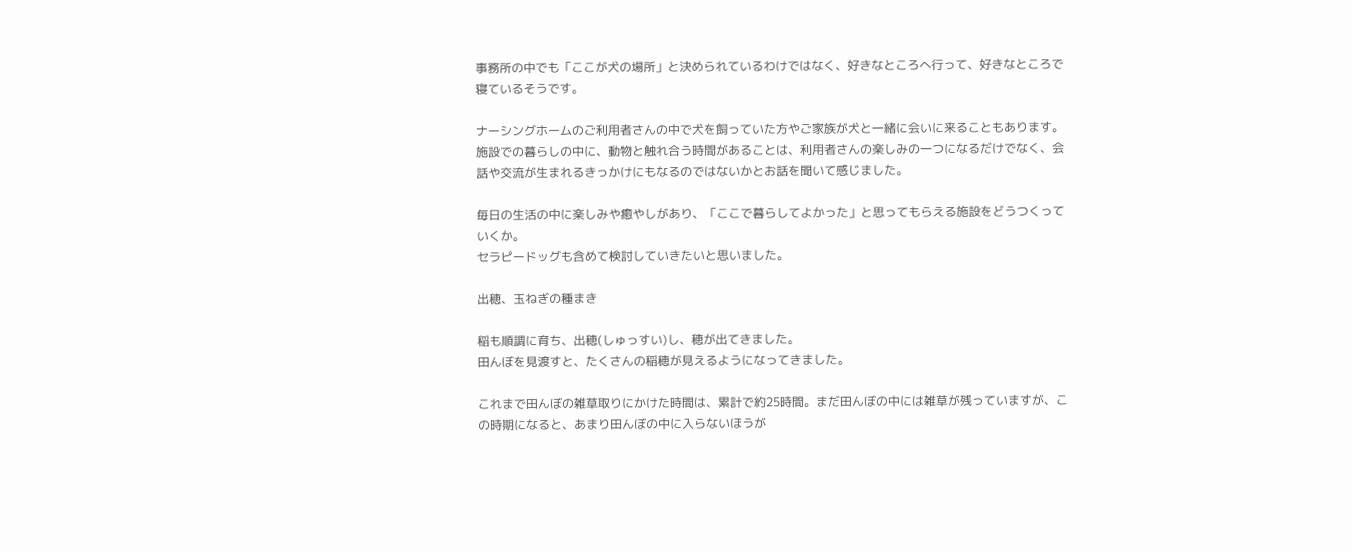事務所の中でも「ここが犬の場所」と決められているわけではなく、好きなところへ行って、好きなところで寝ているそうです。

ナーシングホームのご利用者さんの中で犬を飼っていた方やご家族が犬と一緒に会いに来ることもあります。施設での暮らしの中に、動物と触れ合う時間があることは、利用者さんの楽しみの一つになるだけでなく、会話や交流が生まれるきっかけにもなるのではないかとお話を聞いて感じました。

毎日の生活の中に楽しみや癒やしがあり、「ここで暮らしてよかった」と思ってもらえる施設をどうつくっていくか。
セラピードッグも含めて検討していきたいと思いました。

出穂、玉ねぎの種まき

稲も順調に育ち、出穂(しゅっすい)し、穂が出てきました。
田んぼを見渡すと、たくさんの稲穂が見えるようになってきました。

これまで田んぼの雑草取りにかけた時間は、累計で約25時間。まだ田んぼの中には雑草が残っていますが、この時期になると、あまり田んぼの中に入らないほうが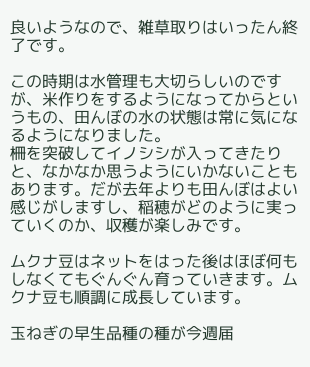良いようなので、雑草取りはいったん終了です。

この時期は水管理も大切らしいのですが、米作りをするようになってからというもの、田んぼの水の状態は常に気になるようになりました。
柵を突破してイノシシが入ってきたりと、なかなか思うようにいかないこともあります。だが去年よりも田んぼはよい感じがしますし、稲穂がどのように実っていくのか、収穫が楽しみです。

ムクナ豆はネットをはった後はほぼ何もしなくてもぐんぐん育っていきます。ムクナ豆も順調に成長しています。

玉ねぎの早生品種の種が今週届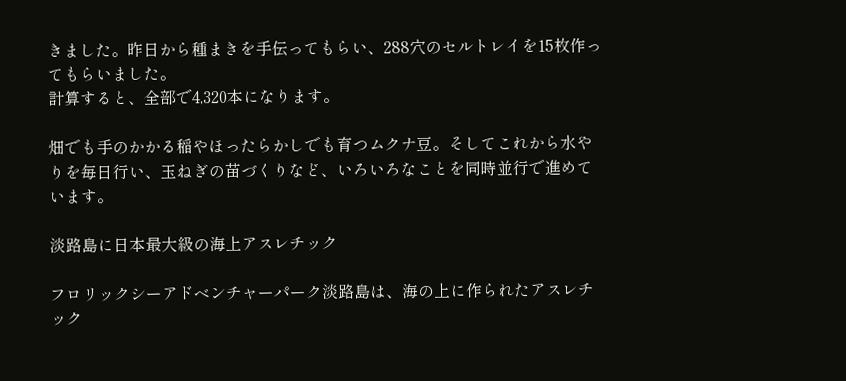きました。昨日から種まきを手伝ってもらい、288穴のセルトレイを15枚作ってもらいました。
計算すると、全部で4,320本になります。

畑でも手のかかる稲やほったらかしでも育つムクナ豆。そしてこれから水やりを毎日行い、玉ねぎの苗づくりなど、いろいろなことを同時並行で進めています。

淡路島に日本最大級の海上アスレチック

フロリックシーアドベンチャーパーク淡路島は、海の上に作られたアスレチック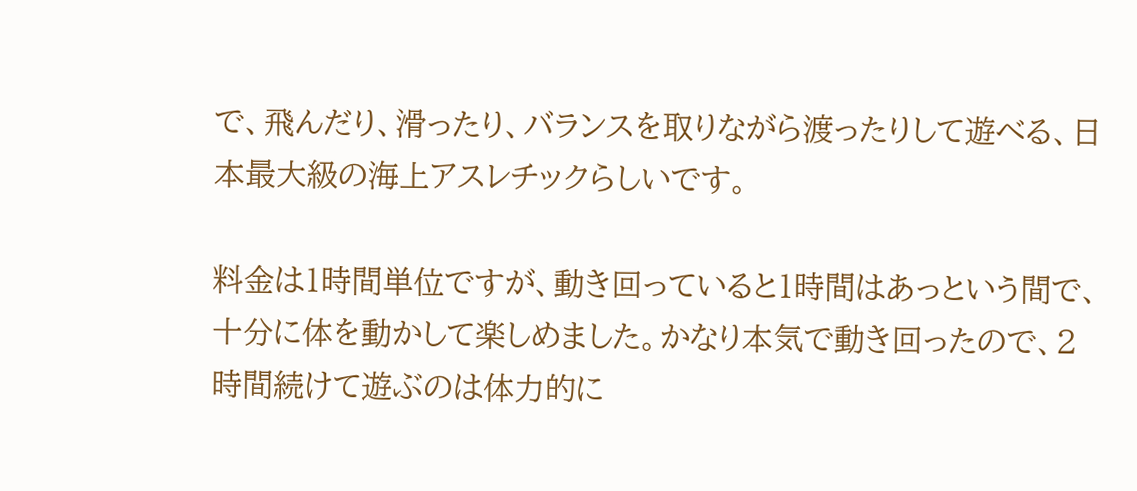で、飛んだり、滑ったり、バランスを取りながら渡ったりして遊べる、日本最大級の海上アスレチックらしいです。

料金は1時間単位ですが、動き回っていると1時間はあっという間で、十分に体を動かして楽しめました。かなり本気で動き回ったので、2時間続けて遊ぶのは体力的に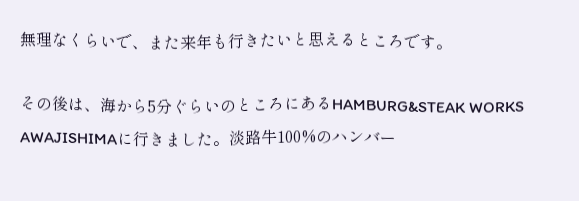無理なくらいで、また来年も行きたいと思えるところです。

その後は、海から5分ぐらいのところにあるHAMBURG&STEAK WORKS AWAJISHIMAに行きました。淡路牛100%のハンバー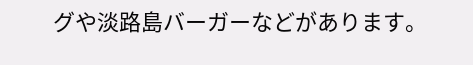グや淡路島バーガーなどがあります。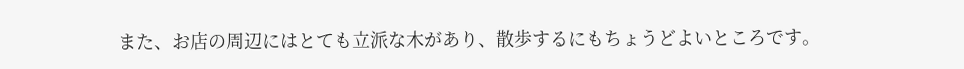また、お店の周辺にはとても立派な木があり、散歩するにもちょうどよいところです。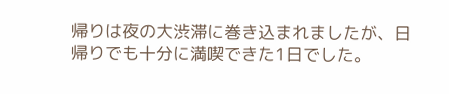帰りは夜の大渋滞に巻き込まれましたが、日帰りでも十分に満喫できた1日でした。